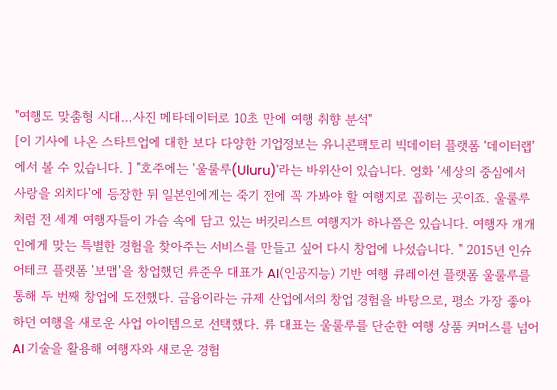"여행도 맞춤형 시대…사진 메타데이터로 10초 만에 여행 취향 분석"
[이 기사에 나온 스타트업에 대한 보다 다양한 기업정보는 유니콘팩토리 빅데이터 플랫폼 ‘데이터랩’에서 볼 수 있습니다. ] "호주에는 '울룰루(Uluru)'라는 바위산이 있습니다. 영화 '세상의 중심에서 사랑을 외치다'에 등장한 뒤 일본인에게는 죽기 전에 꼭 가봐야 할 여행지로 꼽히는 곳이죠. 울룰루처럼 전 세계 여행자들이 가슴 속에 담고 있는 버킷리스트 여행지가 하나쯤은 있습니다. 여행자 개개인에게 맞는 특별한 경험을 찾아주는 서비스를 만들고 싶어 다시 창업에 나섰습니다. " 2015년 인슈어테크 플랫폼 '보맵'을 창업했던 류준우 대표가 AI(인공지능) 기반 여행 큐레이션 플랫폼 울룰루를 통해 두 번째 창업에 도전했다. 금융이라는 규제 산업에서의 창업 경험을 바탕으로, 평소 가장 좋아하던 여행을 새로운 사업 아이템으로 선택했다. 류 대표는 울룰루를 단순한 여행 상품 커머스를 넘어 AI 기술을 활용해 여행자와 새로운 경험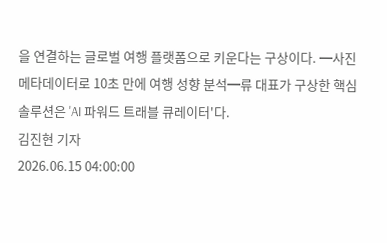을 연결하는 글로벌 여행 플랫폼으로 키운다는 구상이다. ━사진 메타데이터로 10초 만에 여행 성향 분석━류 대표가 구상한 핵심 솔루션은 'AI 파워드 트래블 큐레이터'다.
김진현 기자
2026.06.15 04:00:00